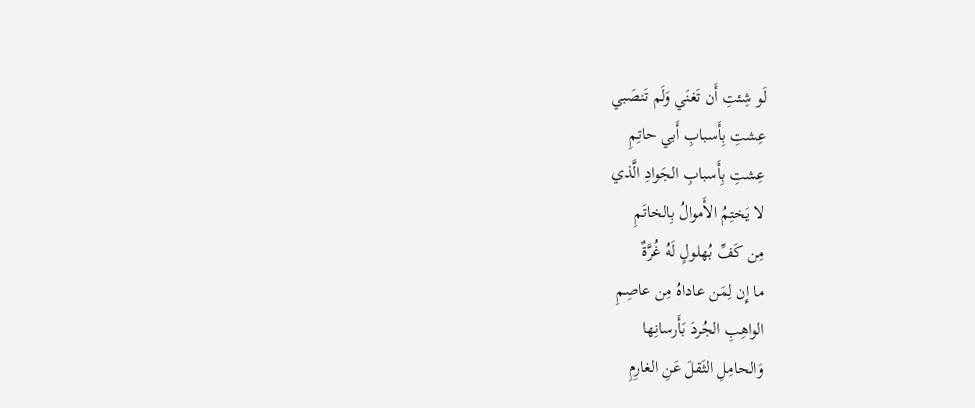لَو شِئتِ أَن تَغنَي وَلَم تَنصَبي
عِشتِ بِأَسبابِ أَبي حاتِمِ
عِشتِ بِأَسبابِ الجَوادِ الَّذي
لا يَختِمُ الأَموالُ بِالخاتَمِ
مِن كَفِّ بُهلولٍ لَهُ غُرَّةٌ
ما إِن لِمَن عاداهُ مِن عاصِمِ
الواهِبِ الجُردَ بَأَرسانِها
وَالحامِلِ الثَقلَ عَنِ الغارِمِ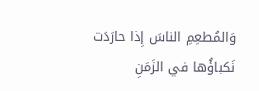وَالمُطعِمِ الناسَ إِذا حارَدَت
نَكباؤُها في الزَمَنِ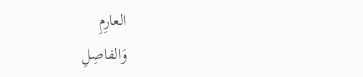العارِمِ
وَالفاصِلِ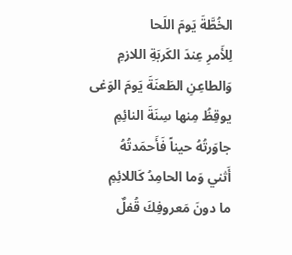الخُطَّةَ يَومَ اللَحا
لِلأَمرِ عِندَ الكَربَةِ اللازمِ
وَالطاعِنِ الطَعنَةَ يَومَ الوَغى
يوقِظُ مِنها سِنَةَ النائِمِ
جاوَرتُهُ حيناً فَأَحمَدتُهُ
أَثني وَما الحامِدُ كَاللائِمِ
ما دونَ مَعروفِكَ قُفلٌ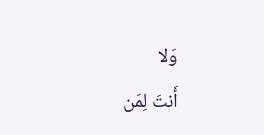وَلا
أَنتَ لِمَن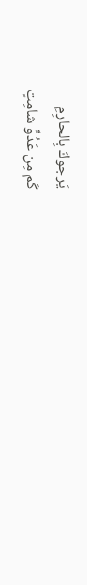يَرجوكَ بِالحارِمِ
كَم مِن عَدُوٍّ شامِتٍ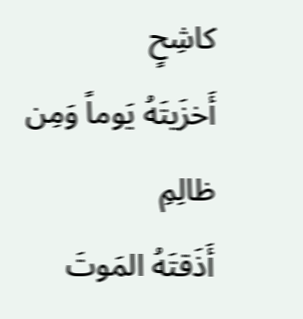كاشِحٍ
أَخزَيتَهُ يَوماً وَمِن ظالِمِ
أَذَقتَهُ المَوتَ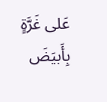عَلى غَرَّةٍ
بِأَبيَضَ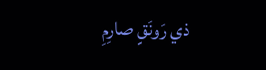ذي رَونَقٍ صارِمِ